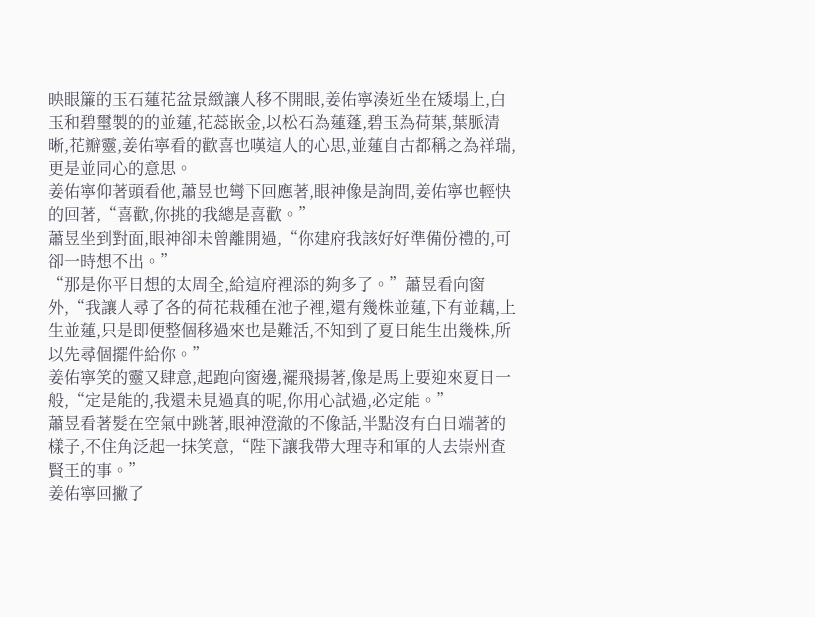映眼簾的玉石蓮花盆景緻讓人移不開眼,姜佑寧湊近坐在矮塌上,白玉和碧璽製的的並蓮,花蕊嵌金,以松石為蓮蓬,碧玉為荷葉,葉脈清晰,花瓣靈,姜佑寧看的歡喜也嘆這人的心思,並蓮自古都稱之為祥瑞,更是並同心的意思。
姜佑寧仰著頭看他,蕭昱也彎下回應著,眼神像是詢問,姜佑寧也輕快的回著,“喜歡,你挑的我總是喜歡。”
蕭昱坐到對面,眼神卻未曾離開過,“你建府我該好好準備份禮的,可卻一時想不出。”
“那是你平日想的太周全,給這府裡添的夠多了。”蕭昱看向窗外,“我讓人尋了各的荷花栽種在池子裡,還有幾株並蓮,下有並藕,上生並蓮,只是即便整個移過來也是難活,不知到了夏日能生出幾株,所以先尋個擺件給你。”
姜佑寧笑的靈又肆意,起跑向窗邊,襬飛揚著,像是馬上要迎來夏日一般,“定是能的,我還未見過真的呢,你用心試過,必定能。”
蕭昱看著髮在空氣中跳著,眼神澄澈的不像話,半點沒有白日端著的樣子,不住角泛起一抹笑意,“陛下讓我帶大理寺和軍的人去崇州查賢王的事。”
姜佑寧回撇了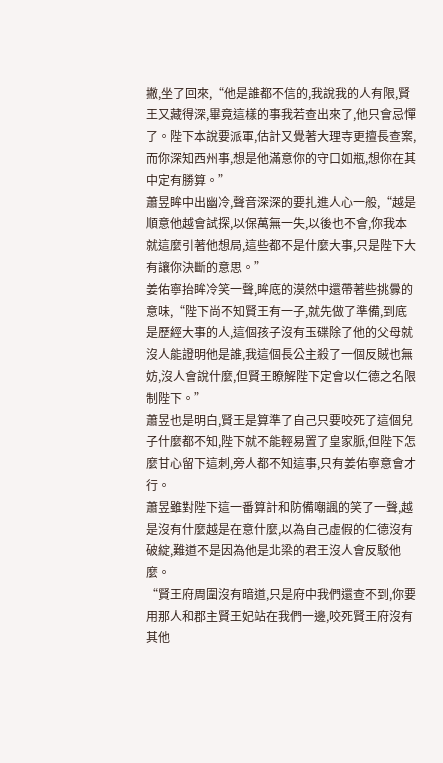撇,坐了回來,“他是誰都不信的,我說我的人有限,賢王又藏得深,畢竟這樣的事我若查出來了,他只會忌憚了。陛下本說要派軍,估計又覺著大理寺更擅長查案,而你深知西州事,想是他滿意你的守口如瓶,想你在其中定有勝算。”
蕭昱眸中出幽冷,聲音深深的要扎進人心一般,“越是順意他越會試探,以保萬無一失,以後也不會,你我本就這麼引著他想局,這些都不是什麼大事,只是陛下大有讓你決斷的意思。”
姜佑寧抬眸冷笑一聲,眸底的漠然中還帶著些挑釁的意味,“陛下尚不知賢王有一子,就先做了準備,到底是歷經大事的人,這個孩子沒有玉碟除了他的父母就沒人能證明他是誰,我這個長公主殺了一個反賊也無妨,沒人會說什麼,但賢王瞭解陛下定會以仁德之名限制陛下。”
蕭昱也是明白,賢王是算準了自己只要咬死了這個兒子什麼都不知,陛下就不能輕易置了皇家脈,但陛下怎麼甘心留下這刺,旁人都不知這事,只有姜佑寧意會才行。
蕭昱雖對陛下這一番算計和防備嘲諷的笑了一聲,越是沒有什麼越是在意什麼,以為自己虛假的仁德沒有破綻,難道不是因為他是北梁的君王沒人會反駁他麼。
“賢王府周圍沒有暗道,只是府中我們還查不到,你要用那人和郡主賢王妃站在我們一邊,咬死賢王府沒有其他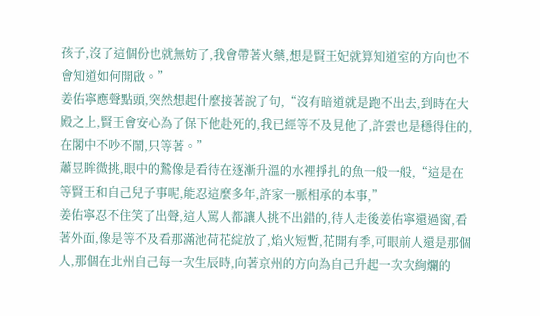孩子,沒了這個份也就無妨了,我會帶著火藥,想是賢王妃就算知道室的方向也不會知道如何開啟。”
姜佑寧應聲點頭,突然想起什麼接著說了句,“沒有暗道就是跑不出去,到時在大殿之上,賢王會安心為了保下他赴死的,我已經等不及見他了,許雲也是穩得住的,在閣中不吵不鬧,只等著。”
蕭昱眸微挑,眼中的鷙像是看待在逐漸升溫的水裡掙扎的魚一般一般,“這是在等賢王和自己兒子事呢,能忍這麼多年,許家一脈相承的本事,”
姜佑寧忍不住笑了出聲,這人罵人都讓人挑不出錯的,待人走後姜佑寧還過窗,看著外面,像是等不及看那滿池荷花綻放了,焰火短暫,花開有季,可眼前人還是那個人,那個在北州自己每一次生辰時,向著京州的方向為自己升起一次次絢爛的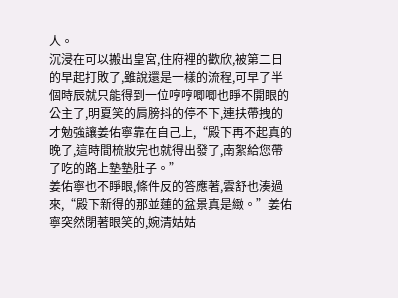人。
沉浸在可以搬出皇宮,住府裡的歡欣,被第二日的早起打敗了,雖說還是一樣的流程,可早了半個時辰就只能得到一位哼哼唧唧也睜不開眼的公主了,明夏笑的肩膀抖的停不下,連扶帶拽的才勉強讓姜佑寧靠在自己上,“殿下再不起真的晚了,這時間梳妝完也就得出發了,南絮給您帶了吃的路上墊墊肚子。”
姜佑寧也不睜眼,條件反的答應著,雲舒也湊過來,“殿下新得的那並蓮的盆景真是緻。”姜佑寧突然閉著眼笑的,婉清姑姑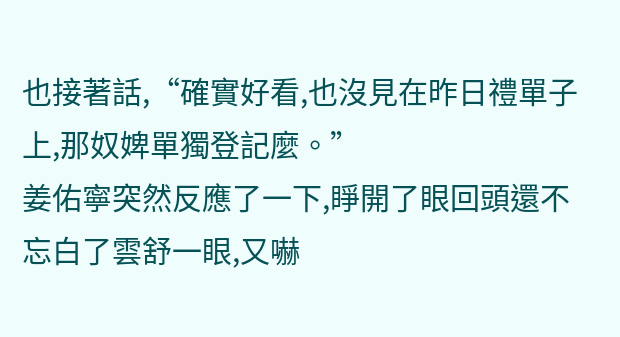也接著話,“確實好看,也沒見在昨日禮單子上,那奴婢單獨登記麼。”
姜佑寧突然反應了一下,睜開了眼回頭還不忘白了雲舒一眼,又嚇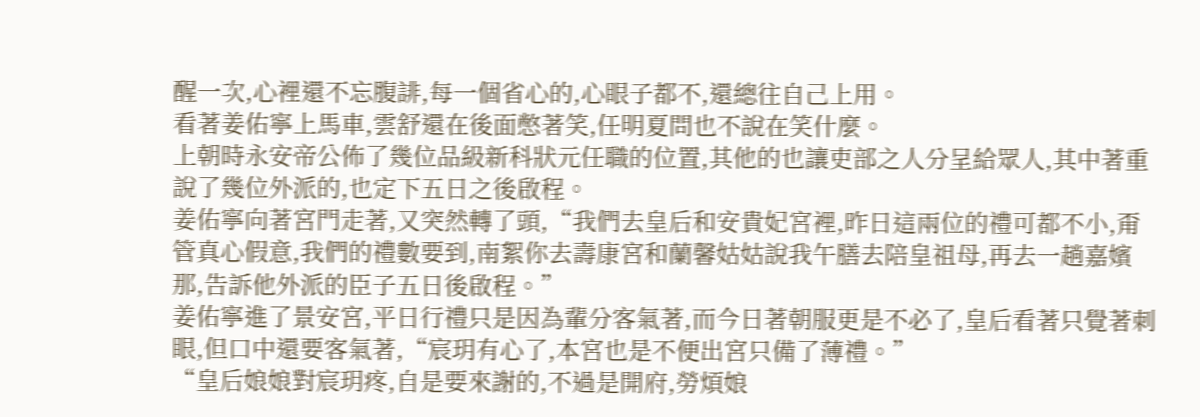醒一次,心裡還不忘腹誹,每一個省心的,心眼子都不,還總往自己上用。
看著姜佑寧上馬車,雲舒還在後面憋著笑,任明夏問也不說在笑什麼。
上朝時永安帝公佈了幾位品級新科狀元任職的位置,其他的也讓吏部之人分呈給眾人,其中著重說了幾位外派的,也定下五日之後啟程。
姜佑寧向著宮門走著,又突然轉了頭,“我們去皇后和安貴妃宮裡,昨日這兩位的禮可都不小,甭管真心假意,我們的禮數要到,南絮你去壽康宮和蘭馨姑姑說我午膳去陪皇祖母,再去一趟嘉嬪那,告訴他外派的臣子五日後啟程。”
姜佑寧進了景安宮,平日行禮只是因為輩分客氣著,而今日著朝服更是不必了,皇后看著只覺著刺眼,但口中還要客氣著,“宸玥有心了,本宮也是不便出宮只備了薄禮。”
“皇后娘娘對宸玥疼,自是要來謝的,不過是開府,勞煩娘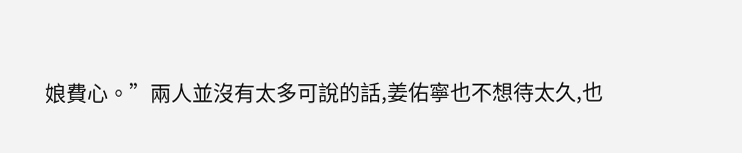娘費心。”兩人並沒有太多可說的話,姜佑寧也不想待太久,也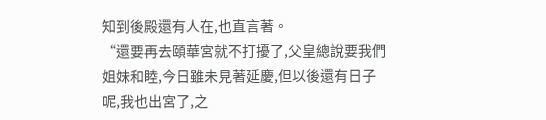知到後殿還有人在,也直言著。
“還要再去頤華宮就不打擾了,父皇總說要我們姐妹和睦,今日雖未見著延慶,但以後還有日子呢,我也出宮了,之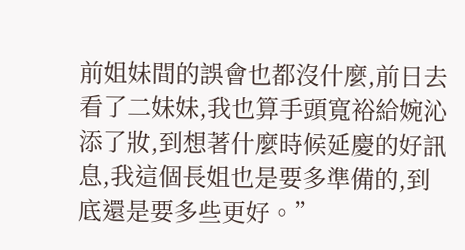前姐妹間的誤會也都沒什麼,前日去看了二妹妹,我也算手頭寬裕給婉沁添了妝,到想著什麼時候延慶的好訊息,我這個長姐也是要多準備的,到底還是要多些更好。”